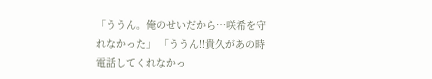「ううん。俺のせいだから…咲希を守れなかった」 「ううん!!貴久があの時電話してくれなかっ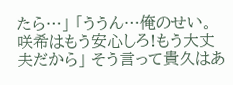たら…」 「ううん…俺のせい。咲希はもう安心しろ!もう大丈夫だから」 そう言って貴久はあ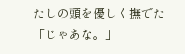たしの頭を優しく撫でた 「じゃあな。」